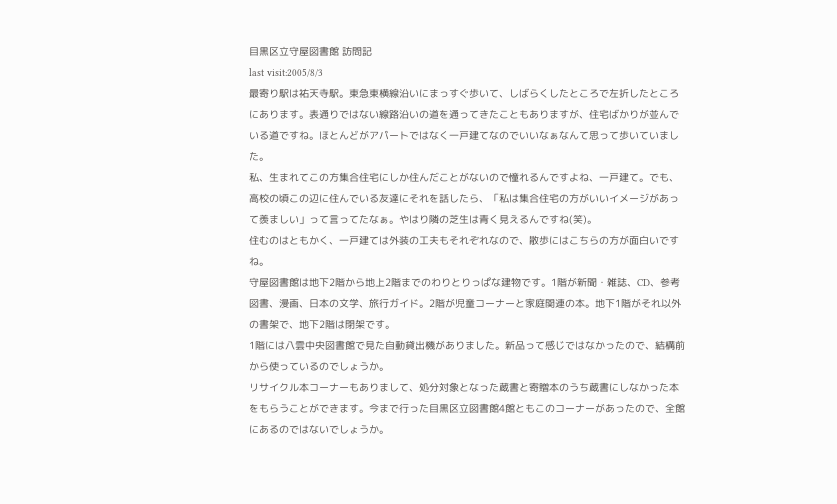目黒区立守屋図書館 訪問記
last visit:2005/8/3
最寄り駅は祐天寺駅。東急東横線沿いにまっすぐ歩いて、しばらくしたところで左折したところにあります。表通りではない線路沿いの道を通ってきたこともありますが、住宅ばかりが並んでいる道ですね。ほとんどがアパートではなく一戸建てなのでいいなぁなんて思って歩いていました。
私、生まれてこの方集合住宅にしか住んだことがないので憧れるんですよね、一戸建て。でも、高校の頃この辺に住んでいる友達にそれを話したら、「私は集合住宅の方がいいイメージがあって羨ましい」って言ってたなぁ。やはり隣の芝生は青く見えるんですね(笑)。
住むのはともかく、一戸建ては外装の工夫もそれぞれなので、散歩にはこちらの方が面白いですね。
守屋図書館は地下2階から地上2階までのわりとりっぱな建物です。1階が新聞・雑誌、CD、参考図書、漫画、日本の文学、旅行ガイド。2階が児童コーナーと家庭関連の本。地下1階がそれ以外の書架で、地下2階は閉架です。
1階には八雲中央図書館で見た自動貸出機がありました。新品って感じではなかったので、結構前から使っているのでしょうか。
リサイクル本コーナーもありまして、処分対象となった蔵書と寄贈本のうち蔵書にしなかった本をもらうことができます。今まで行った目黒区立図書館4館ともこのコーナーがあったので、全館にあるのではないでしょうか。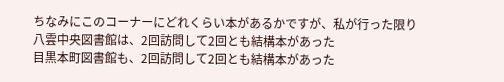ちなみにこのコーナーにどれくらい本があるかですが、私が行った限り
八雲中央図書館は、2回訪問して2回とも結構本があった
目黒本町図書館も、2回訪問して2回とも結構本があった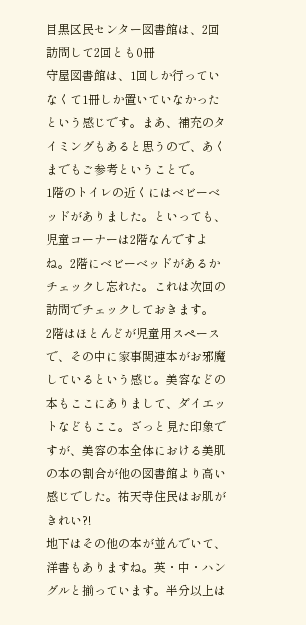目黒区民センター図書館は、2回訪問して2回とも0冊
守屋図書館は、1回しか行っていなくて1冊しか置いていなかった
という感じです。まあ、補充のタイミングもあると思うので、あくまでもご参考ということで。
1階のトイレの近くにはベビーベッドがありました。といっても、児童コーナーは2階なんですよね。2階にベビーベッドがあるかチェックし忘れた。これは次回の訪問でチェックしておきます。
2階はほとんどが児童用スペースで、その中に家事関連本がお邪魔しているという感じ。美容などの本もここにありまして、ダイエットなどもここ。ざっと見た印象ですが、美容の本全体における美肌の本の割合が他の図書館より高い感じでした。祐天寺住民はお肌がきれい?!
地下はその他の本が並んでいて、洋書もありますね。英・中・ハングルと揃っています。半分以上は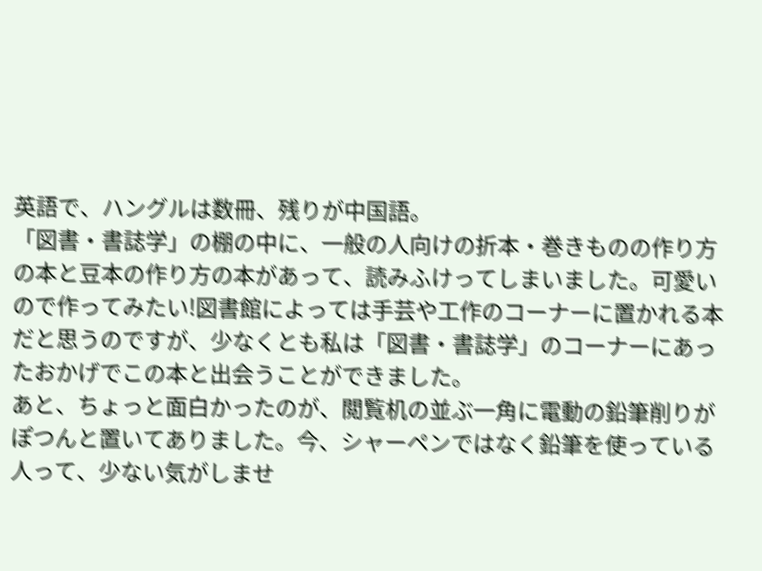英語で、ハングルは数冊、残りが中国語。
「図書・書誌学」の棚の中に、一般の人向けの折本・巻きものの作り方の本と豆本の作り方の本があって、読みふけってしまいました。可愛いので作ってみたい!図書館によっては手芸や工作のコーナーに置かれる本だと思うのですが、少なくとも私は「図書・書誌学」のコーナーにあったおかげでこの本と出会うことができました。
あと、ちょっと面白かったのが、閲覧机の並ぶ一角に電動の鉛筆削りがぽつんと置いてありました。今、シャーペンではなく鉛筆を使っている人って、少ない気がしませ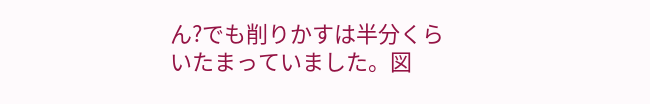ん?でも削りかすは半分くらいたまっていました。図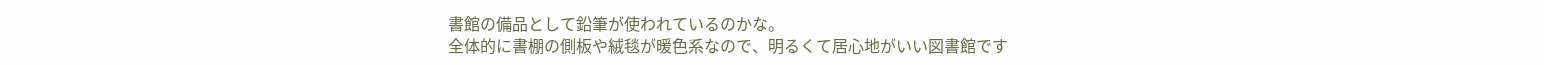書館の備品として鉛筆が使われているのかな。
全体的に書棚の側板や絨毯が暖色系なので、明るくて居心地がいい図書館です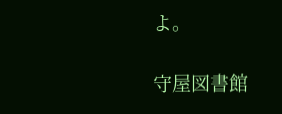よ。

守屋図書館